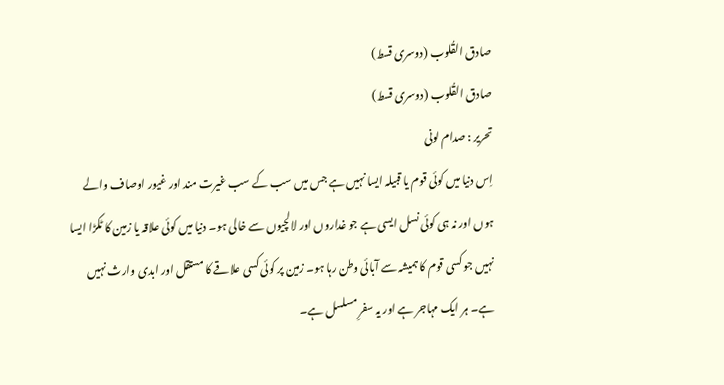صادق القُلوب (دوسری قسط)
صادق القُلوب (دوسری قسط)
تحریر : صدام لونی
اِس دنیا میں کوئی قوم یا قبیلہ ایسا نہیں ہے جس میں سب کے سب غیرت مند اور غیور اوصاف والے ہوں اور نہ ہی کوئی نسل ایسی ہے جو غداروں اور لالچیوں سے خالی ہو۔ دنیا میں کوئی علاقہ یا زمین کا ٹکڑا ایسا نہیں جو کسی قوم کا ہمیشہ سے آبائی وطن رہا ہو۔ زمین پر کوئی کسی علاقے کا مستقل اور ابدی وارث نہیں ہے۔ ہر ایک مہاجر ہے اور یہ سفرِ مسلسل ہے۔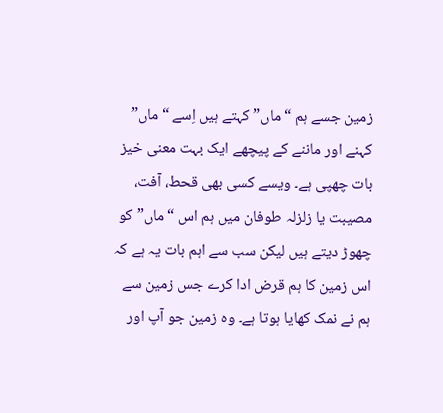زمین جسے ہم “ماں” کہتے ہیں اِسے “ماں” کہنے اور ماننے کے پیچھے ایک بہت معنی خیز بات چھپی ہے۔ ویسے کسی بھی قحط، آفت، مصیبت یا زلزلہ طوفان میں ہم اس “ماں” کو چھوڑ دیتے ہیں لیکن سب سے اہم بات یہ ہے کہ اس زمین کا ہم قرض ادا کرے جس زمین سے ہم نے نمک کھایا ہوتا ہے۔ وہ زمین جو آپ اور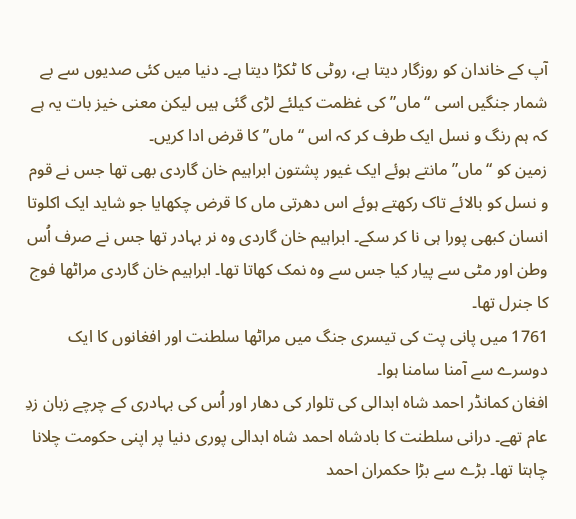آپ کے خاندان کو روزگار دیتا ہے، روٹی کا ٹکڑا دیتا ہے۔ دنیا میں کئی صدیوں سے بے شمار جنگیں اسی “ماں” کی غظمت کیلئے لڑی گئی ہیں لیکن معنی خیز بات یہ ہے کہ ہم رنگ و نسل ایک طرف کر کہ اس “ماں” کا قرض ادا کریں۔
زمین کو “ماں” مانتے ہوئے ایک غیور پشتون ابراہیم خان گاردی بھی تھا جس نے قوم و نسل کو بالائے تاک رکھتے ہوئے اس دھرتی ماں کا قرض چکھایا جو شاید ایک اکلوتا انسان کبھی پورا ہی نا کر سکے۔ ابراہیم خان گاردی وہ نر بہادر تھا جس نے صرف اُس وطن اور مٹی سے پیار کیا جس سے وہ نمک کھاتا تھا۔ ابراہیم خان گاردی مراٹھا فوج کا جنرل تھا۔
1761 میں پانی پت کی تیسری جنگ میں مراٹھا سلطنت اور افغانوں کا ایک دوسرے سے آمنا سامنا ہوا۔
افغان کمانڈر احمد شاہ ابدالی کی تلوار کی دھار اور اُس کی بہادری کے چرچے زبان زدِ عام تھے۔ درانی سلطنت کا بادشاہ احمد شاہ ابدالی پوری دنیا پر اپنی حکومت چلانا چاہتا تھا۔ بڑے سے بڑا حکمران احمد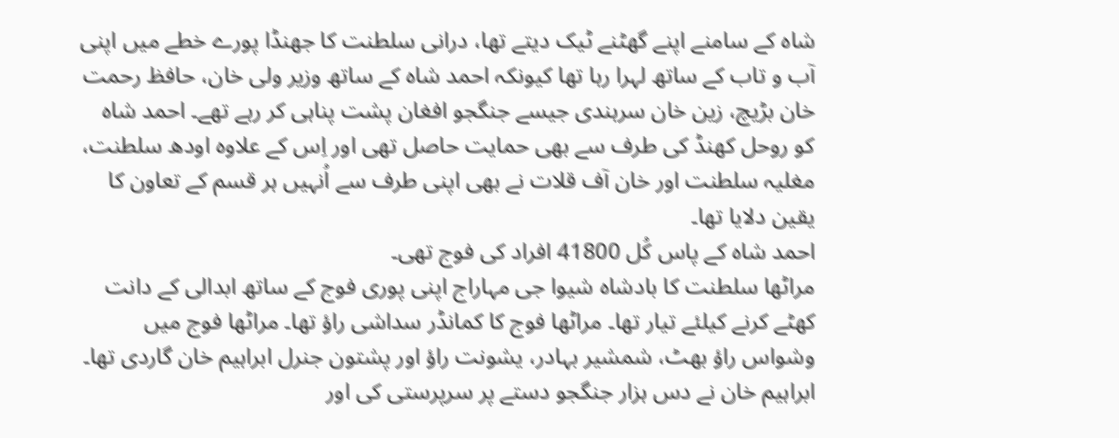شاہ کے سامنے اپنے گھٹنے ٹیک دیتے تھا، درانی سلطنت کا جھنڈا پورے خطے میں اپنی آب و تاب کے ساتھ لہرا رہا تھا کیونکہ احمد شاہ کے ساتھ وزیر ولی خان، حافظ رحمت خان بڑیچ، زین خان سرہندی جیسے جنگجو افغان پشت پناہی کر رہے تھے۔ احمد شاہ کو روحل کھنڈ کی طرف سے بھی حمایت حاصل تھی اور اِس کے علاوہ اودھ سلطنت، مغلیہ سلطنت اور خان آف قلات نے بھی اپنی طرف سے اُنہیں ہر قسم کے تعاون کا یقین دلایا تھا۔
احمد شاہ کے پاس کُل 41800 افراد کی فوج تھی۔
مراٹھا سلطنت کا بادشاہ شیوا جی مہاراج اپنی پوری فوج کے ساتھ ابدالی کے دانت کھٹے کرنے کیلئے تیار تھا۔ مراٹھا فوج کا کمانڈر سداشی راؤ تھا۔ مراٹھا فوج میں وشواس راؤ بھٹ، شمشیر بہادر، یشونت راؤ اور پشتون جنرل ابراہیم خان گاردی تھا۔ ابراہیم خان نے دس ہزار جنگجو دستے پر سرپرستی کی اور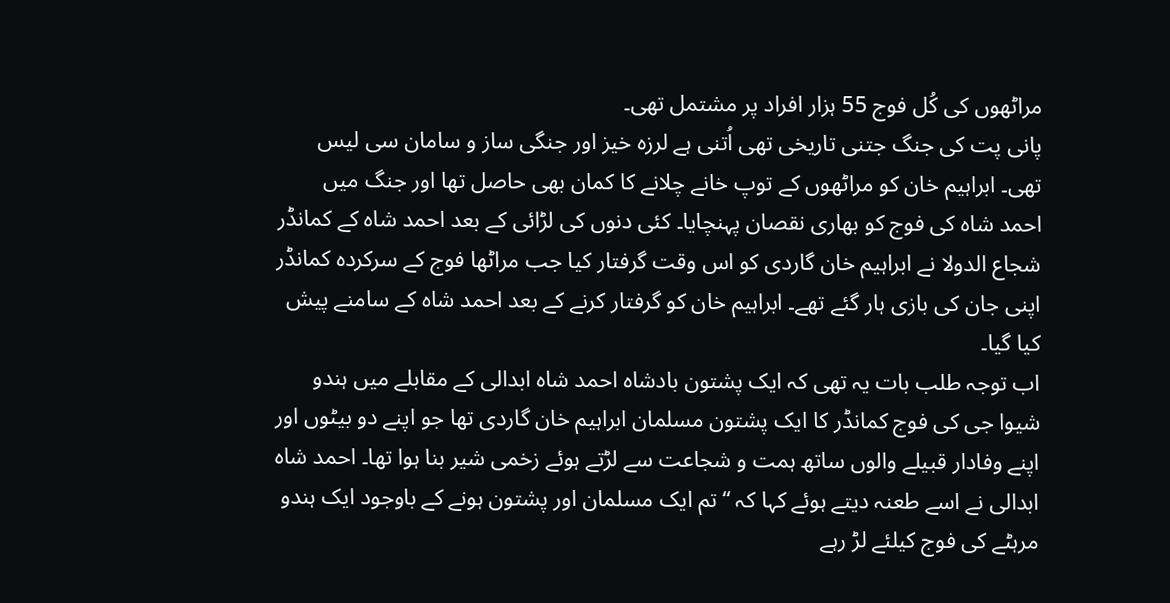مراٹھوں کی کُل فوج 55 ہزار افراد پر مشتمل تھی۔
پانی پت کی جنگ جتنی تاریخی تھی اُتنی ہے لرزہ خیز اور جنگی ساز و سامان سی لیس تھی۔ ابراہیم خان کو مراٹھوں کے توپ خانے چلانے کا کمان بھی حاصل تھا اور جنگ میں احمد شاہ کی فوج کو بھاری نقصان پہنچایا۔ کئی دنوں کی لڑائی کے بعد احمد شاہ کے کمانڈر شجاع الدولا نے ابراہیم خان گاردی کو اس وقت گرفتار کیا جب مراٹھا فوج کے سرکردہ کمانڈر اپنی جان کی بازی ہار گئے تھے۔ ابراہیم خان کو گرفتار کرنے کے بعد احمد شاہ کے سامنے پیش کیا گیا۔
اب توجہ طلب بات یہ تھی کہ ایک پشتون بادشاہ احمد شاہ ابدالی کے مقابلے میں ہندو شیوا جی کی فوج کمانڈر کا ایک پشتون مسلمان ابراہیم خان گاردی تھا جو اپنے دو بیٹوں اور اپنے وفادار قبیلے والوں ساتھ ہمت و شجاعت سے لڑتے ہوئے زخمی شیر بنا ہوا تھا۔ احمد شاہ ابدالی نے اسے طعنہ دیتے ہوئے کہا کہ “تم ایک مسلمان اور پشتون ہونے کے باوجود ایک ہندو مرہٹے کی فوج کیلئے لڑ رہے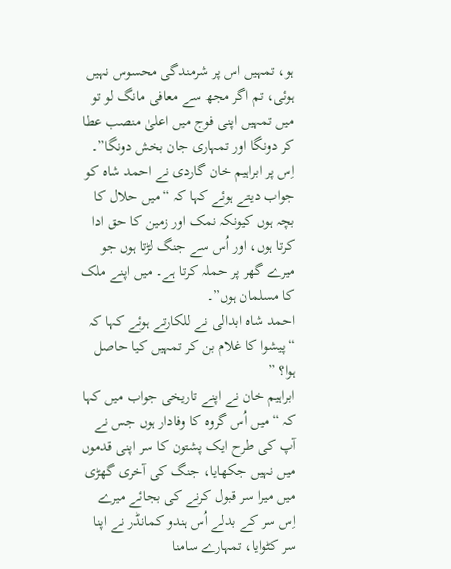ہو، تمہیں اس پر شرمندگی محسوس نہیں ہوئی، تم اگر مجھ سے معافی مانگ لو تو میں تمہیں اپنی فوج میں اعلیٰ منصب عطا کر دونگا اور تمہاری جان بخش دونگا”۔
اِس پر ابراہیم خان گاردی نے احمد شاہ کو جواب دیتے ہوئے کہا کہ “میں حلال کا بچہ ہوں کیونکہ نمک اور زمین کا حق ادا کرتا ہوں، اور اُس سے جنگ لڑتا ہوں جو میرے گھر پر حملہ کرتا ہے۔ میں اپنے ملک کا مسلمان ہوں”۔
احمد شاہ ابدالی نے للکارتے ہوئے کہا کہ “پیشوا کا غلام بن کر تمہیں کیا حاصل ہوا؟ ”
ابراہیم خان نے اپنے تاریخی جواب میں کہا کہ “میں اُس گروہ کا وفادار ہوں جس نے آپ کی طرح ایک پشتون کا سر اپنی قدموں میں نہیں جکھایا، جنگ کی آخری گھڑی میں میرا سر قبول کرنے کی بجائے میرے اِس سر کے بدلے اُس ہندو کمانڈر نے اپنا سر کٹوایا، تمہارے سامنا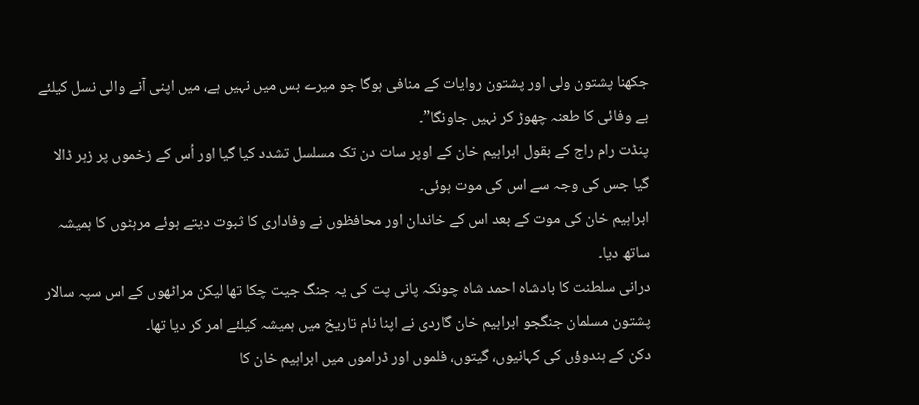جکھنا پشتون ولی اور پشتون روایات کے منافی ہوگا جو میرے بس میں نہیں ہے، میں اپنی آنے والی نسل کیلئے بے وفائی کا طعنہ چھوڑ کر نہیں جاونگا”۔
پنڈت رام راج کے بقول ابراہیم خان کے اوپر سات دن تک مسلسل تشدد کیا گیا اور اُس کے زخموں پر زہر ڈالا گیا جس کی وجہ سے اس کی موت ہوئی۔
ابراہیم خان کی موت کے بعد اس کے خاندان اور محافظوں نے وفاداری کا ثبوت دیتے ہوئے مرہٹوں کا ہمیشہ ساتھ دیا۔
درانی سلطنت کا بادشاہ احمد شاہ چونکہ پانی پت کی یہ جنگ جیت چکا تھا لیکن مراٹھوں کے اس سپہ سالار پشتون مسلمان جنگجو ابراہیم خان گاردی نے اپنا نام تاریخ میں ہمیشہ کیلئے امر کر دیا تھا۔
دکن کے ہندوؤں کی کہانیوں، گیتوں، فلموں اور ڈراموں میں ابراہیم خان کا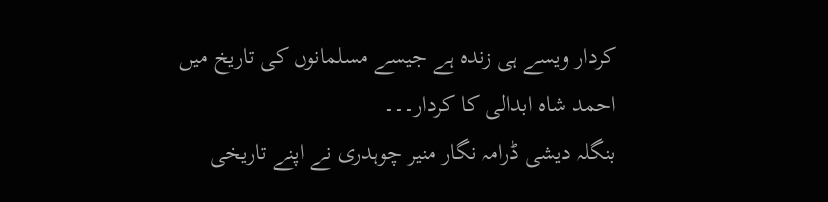کردار ویسے ہی زندہ ہے جیسے مسلمانوں کی تاریخ میں احمد شاہ ابدالی کا کردار۔۔۔
بنگلہ دیشی ڈرامہ نگار منیر چوہدری نے اپنے تاریخی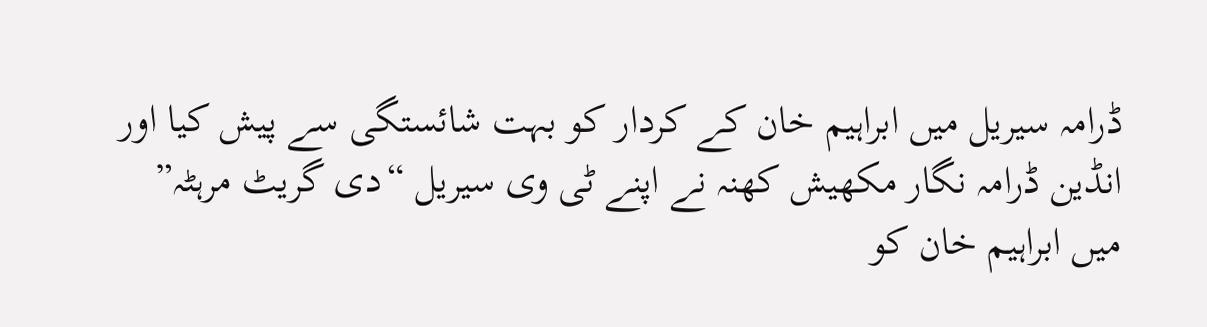ڈرامہ سیریل میں ابراہیم خان کے کردار کو بہت شائستگی سے پیش کیا اور انڈین ڈرامہ نگار مکھیش کھنہ نے اپنے ٹی وی سیریل “دی گریٹ مرہٹہ” میں ابراہیم خان کو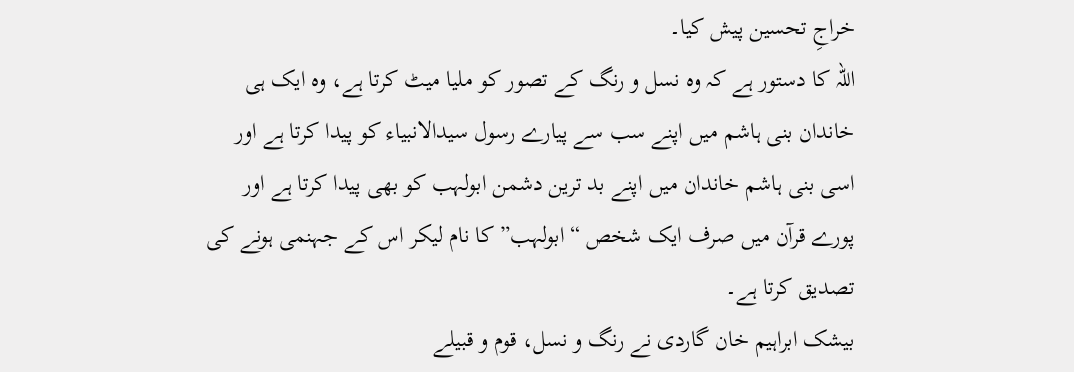خراجِ تحسین پیش کیا۔
اللہ کا دستور ہے کہ وہ نسل و رنگ کے تصور کو ملیا میٹ کرتا ہے، وہ ایک ہی خاندان بنی ہاشم میں اپنے سب سے پیارے رسول سیدالانبیاء کو پیدا کرتا ہے اور اسی بنی ہاشم خاندان میں اپنے بد ترین دشمن ابولہب کو بھی پیدا کرتا ہے اور پورے قرآن میں صرف ایک شخص “ابولہب” کا نام لیکر اس کے جہنمی ہونے کی تصدیق کرتا ہے۔
بیشک ابراہیم خان گاردی نے رنگ و نسل، قوم و قبیلے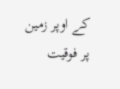کے اوپر زمین پر فوقیت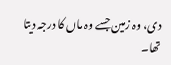دی، وہ زمین جسے وہ ماں کا درجہ دیتا تھا۔